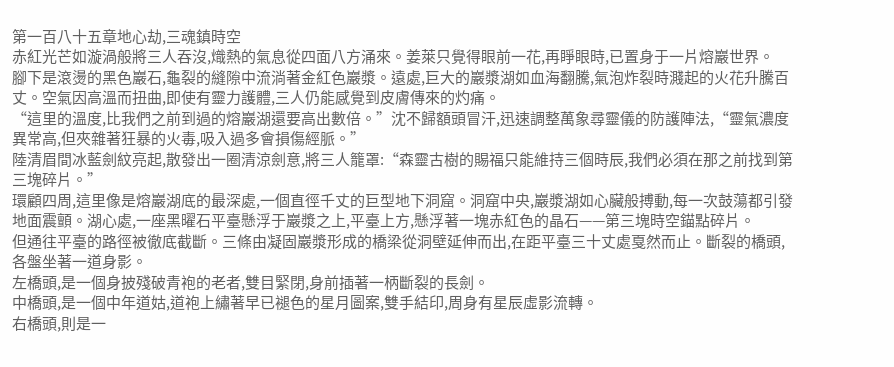第一百八十五章地心劫,三魂鎮時空
赤紅光芒如漩渦般將三人吞沒,熾熱的氣息從四面八方涌來。姜萊只覺得眼前一花,再睜眼時,已置身于一片熔巖世界。
腳下是滾燙的黑色巖石,龜裂的縫隙中流淌著金紅色巖漿。遠處,巨大的巖漿湖如血海翻騰,氣泡炸裂時濺起的火花升騰百丈。空氣因高溫而扭曲,即使有靈力護體,三人仍能感覺到皮膚傳來的灼痛。
“這里的溫度,比我們之前到過的熔巖湖還要高出數倍。”沈不歸額頭冒汗,迅速調整萬象尋靈儀的防護陣法,“靈氣濃度異常高,但夾雜著狂暴的火毒,吸入過多會損傷經脈。”
陸清眉間冰藍劍紋亮起,散發出一圈清涼劍意,將三人籠罩:“森靈古樹的賜福只能維持三個時辰,我們必須在那之前找到第三塊碎片。”
環顧四周,這里像是熔巖湖底的最深處,一個直徑千丈的巨型地下洞窟。洞窟中央,巖漿湖如心臟般搏動,每一次鼓蕩都引發地面震顫。湖心處,一座黑曜石平臺懸浮于巖漿之上,平臺上方,懸浮著一塊赤紅色的晶石——第三塊時空錨點碎片。
但通往平臺的路徑被徹底截斷。三條由凝固巖漿形成的橋梁從洞壁延伸而出,在距平臺三十丈處戛然而止。斷裂的橋頭,各盤坐著一道身影。
左橋頭,是一個身披殘破青袍的老者,雙目緊閉,身前插著一柄斷裂的長劍。
中橋頭,是一個中年道姑,道袍上繡著早已褪色的星月圖案,雙手結印,周身有星辰虛影流轉。
右橋頭,則是一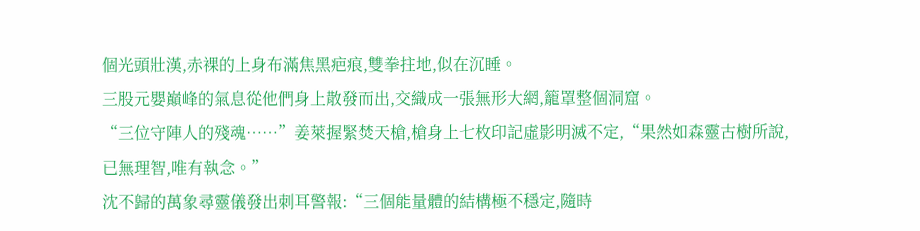個光頭壯漢,赤裸的上身布滿焦黑疤痕,雙拳拄地,似在沉睡。
三股元嬰巔峰的氣息從他們身上散發而出,交織成一張無形大網,籠罩整個洞窟。
“三位守陣人的殘魂……”姜萊握緊焚天槍,槍身上七枚印記虛影明滅不定,“果然如森靈古樹所說,已無理智,唯有執念。”
沈不歸的萬象尋靈儀發出刺耳警報:“三個能量體的結構極不穩定,隨時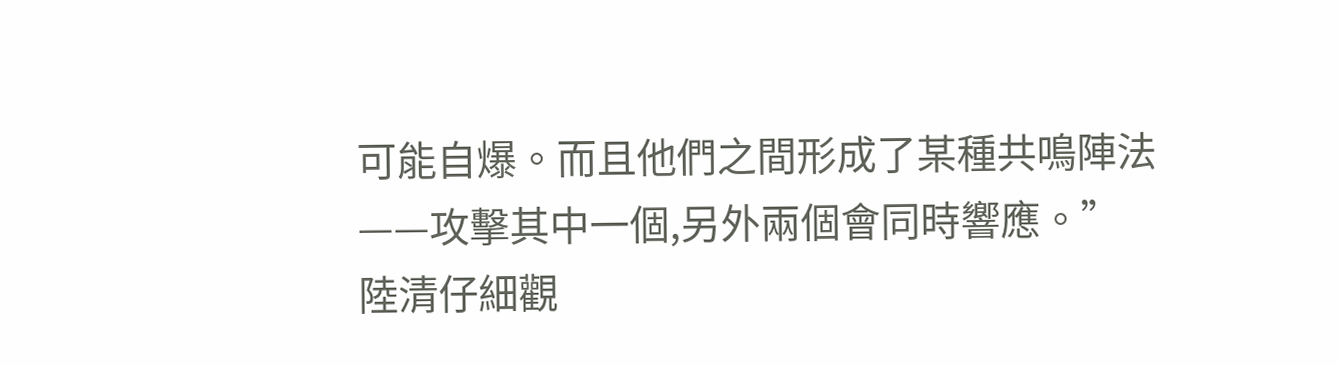可能自爆。而且他們之間形成了某種共鳴陣法——攻擊其中一個,另外兩個會同時響應。”
陸清仔細觀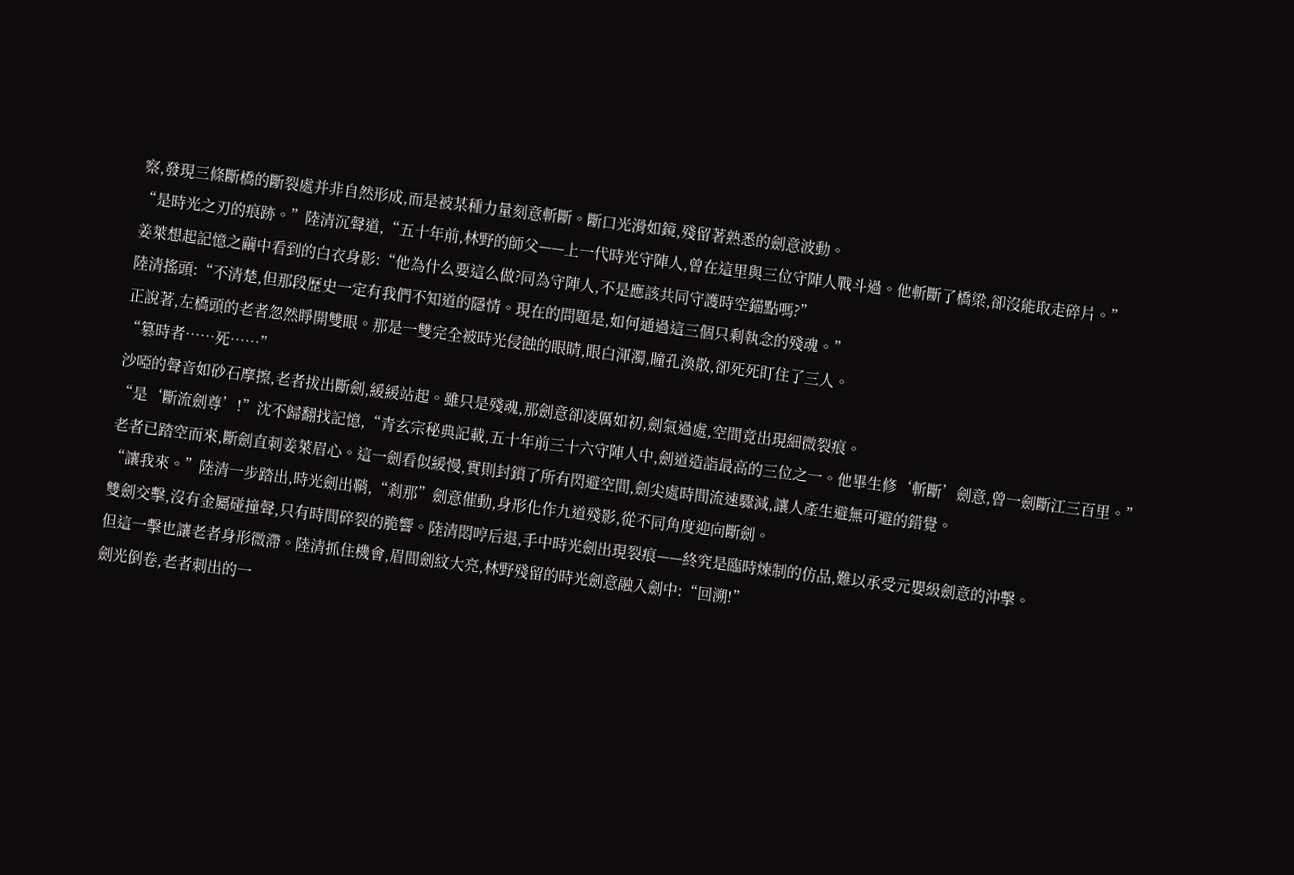察,發現三條斷橋的斷裂處并非自然形成,而是被某種力量刻意斬斷。斷口光滑如鏡,殘留著熟悉的劍意波動。
“是時光之刃的痕跡。”陸清沉聲道,“五十年前,林野的師父——上一代時光守陣人,曾在這里與三位守陣人戰斗過。他斬斷了橋梁,卻沒能取走碎片。”
姜萊想起記憶之繭中看到的白衣身影:“他為什么要這么做?同為守陣人,不是應該共同守護時空錨點嗎?”
陸清搖頭:“不清楚,但那段歷史一定有我們不知道的隱情。現在的問題是,如何通過這三個只剩執念的殘魂。”
正說著,左橋頭的老者忽然睜開雙眼。那是一雙完全被時光侵蝕的眼睛,眼白渾濁,瞳孔渙散,卻死死盯住了三人。
“篡時者……死……”
沙啞的聲音如砂石摩擦,老者拔出斷劍,緩緩站起。雖只是殘魂,那劍意卻凌厲如初,劍氣過處,空間竟出現細微裂痕。
“是‘斷流劍尊’!”沈不歸翻找記憶,“青玄宗秘典記載,五十年前三十六守陣人中,劍道造詣最高的三位之一。他畢生修‘斬斷’劍意,曾一劍斷江三百里。”
老者已踏空而來,斷劍直刺姜萊眉心。這一劍看似緩慢,實則封鎖了所有閃避空間,劍尖處時間流速驟減,讓人產生避無可避的錯覺。
“讓我來。”陸清一步踏出,時光劍出鞘,“剎那”劍意催動,身形化作九道殘影,從不同角度迎向斷劍。
雙劍交擊,沒有金屬碰撞聲,只有時間碎裂的脆響。陸清悶哼后退,手中時光劍出現裂痕——終究是臨時煉制的仿品,難以承受元嬰級劍意的沖擊。
但這一擊也讓老者身形微滯。陸清抓住機會,眉間劍紋大亮,林野殘留的時光劍意融入劍中:“回溯!”
劍光倒卷,老者刺出的一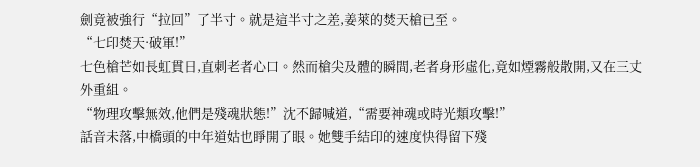劍竟被強行“拉回”了半寸。就是這半寸之差,姜萊的焚天槍已至。
“七印焚天·破軍!”
七色槍芒如長虹貫日,直刺老者心口。然而槍尖及體的瞬間,老者身形虛化,竟如煙霧般散開,又在三丈外重組。
“物理攻擊無效,他們是殘魂狀態!”沈不歸喊道,“需要神魂或時光類攻擊!”
話音未落,中橋頭的中年道姑也睜開了眼。她雙手結印的速度快得留下殘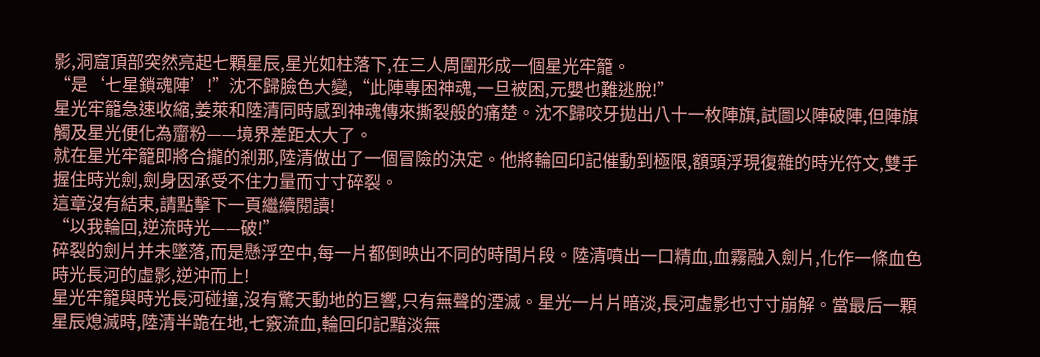影,洞窟頂部突然亮起七顆星辰,星光如柱落下,在三人周圍形成一個星光牢籠。
“是‘七星鎖魂陣’!”沈不歸臉色大變,“此陣專困神魂,一旦被困,元嬰也難逃脫!”
星光牢籠急速收縮,姜萊和陸清同時感到神魂傳來撕裂般的痛楚。沈不歸咬牙拋出八十一枚陣旗,試圖以陣破陣,但陣旗觸及星光便化為齏粉——境界差距太大了。
就在星光牢籠即將合攏的剎那,陸清做出了一個冒險的決定。他將輪回印記催動到極限,額頭浮現復雜的時光符文,雙手握住時光劍,劍身因承受不住力量而寸寸碎裂。
這章沒有結束,請點擊下一頁繼續閱讀!
“以我輪回,逆流時光——破!”
碎裂的劍片并未墜落,而是懸浮空中,每一片都倒映出不同的時間片段。陸清噴出一口精血,血霧融入劍片,化作一條血色時光長河的虛影,逆沖而上!
星光牢籠與時光長河碰撞,沒有驚天動地的巨響,只有無聲的湮滅。星光一片片暗淡,長河虛影也寸寸崩解。當最后一顆星辰熄滅時,陸清半跪在地,七竅流血,輪回印記黯淡無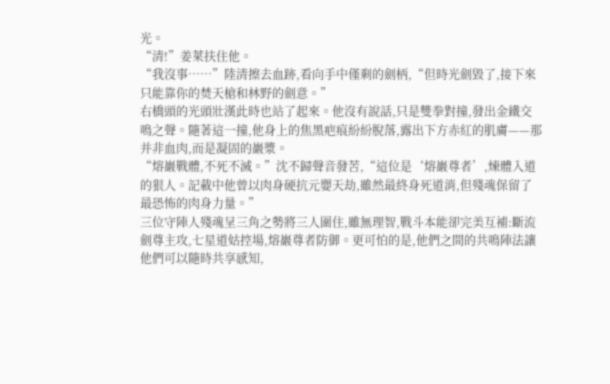光。
“清!”姜萊扶住他。
“我沒事……”陸清擦去血跡,看向手中僅剩的劍柄,“但時光劍毀了,接下來只能靠你的焚天槍和林野的劍意。”
右橋頭的光頭壯漢此時也站了起來。他沒有說話,只是雙拳對撞,發出金鐵交鳴之聲。隨著這一撞,他身上的焦黑疤痕紛紛脫落,露出下方赤紅的肌膚——那并非血肉,而是凝固的巖漿。
“熔巖戰體,不死不滅。”沈不歸聲音發苦,“這位是‘熔巖尊者’,煉體入道的狠人。記載中他曾以肉身硬抗元嬰天劫,雖然最終身死道消,但殘魂保留了最恐怖的肉身力量。”
三位守陣人殘魂呈三角之勢將三人圍住,雖無理智,戰斗本能卻完美互補:斷流劍尊主攻,七星道姑控場,熔巖尊者防御。更可怕的是,他們之間的共鳴陣法讓他們可以隨時共享感知,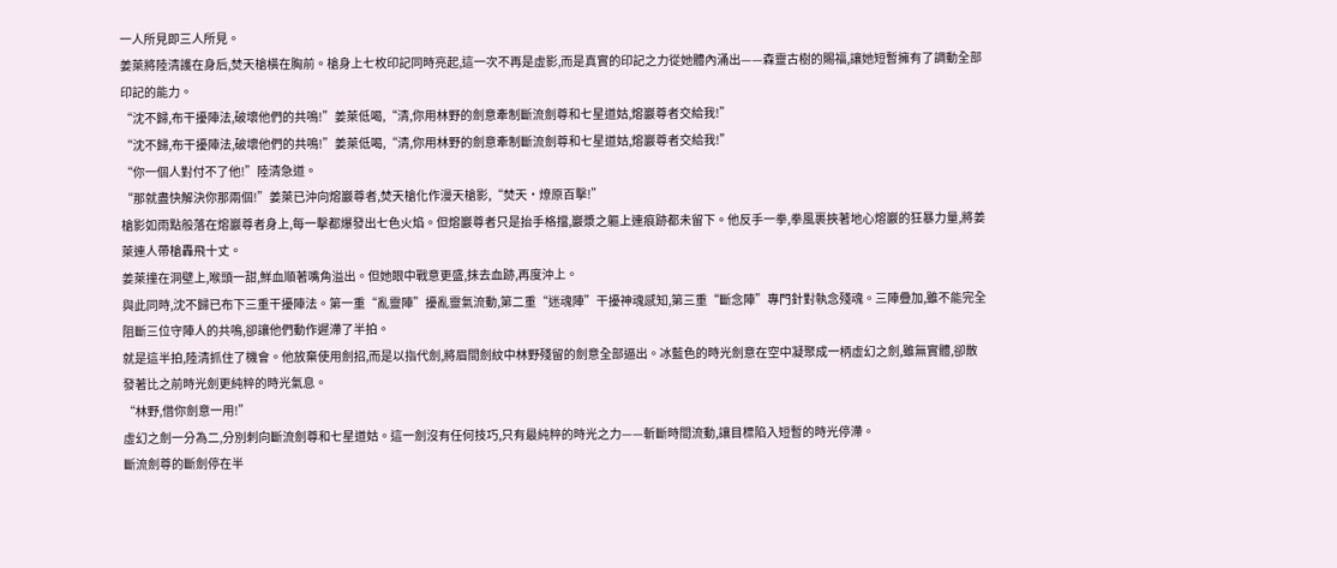一人所見即三人所見。
姜萊將陸清護在身后,焚天槍橫在胸前。槍身上七枚印記同時亮起,這一次不再是虛影,而是真實的印記之力從她體內涌出——森靈古樹的賜福,讓她短暫擁有了調動全部印記的能力。
“沈不歸,布干擾陣法,破壞他們的共鳴!”姜萊低喝,“清,你用林野的劍意牽制斷流劍尊和七星道姑,熔巖尊者交給我!”
“沈不歸,布干擾陣法,破壞他們的共鳴!”姜萊低喝,“清,你用林野的劍意牽制斷流劍尊和七星道姑,熔巖尊者交給我!”
“你一個人對付不了他!”陸清急道。
“那就盡快解決你那兩個!”姜萊已沖向熔巖尊者,焚天槍化作漫天槍影,“焚天·燎原百擊!”
槍影如雨點般落在熔巖尊者身上,每一擊都爆發出七色火焰。但熔巖尊者只是抬手格擋,巖漿之軀上連痕跡都未留下。他反手一拳,拳風裹挾著地心熔巖的狂暴力量,將姜萊連人帶槍轟飛十丈。
姜萊撞在洞壁上,喉頭一甜,鮮血順著嘴角溢出。但她眼中戰意更盛,抹去血跡,再度沖上。
與此同時,沈不歸已布下三重干擾陣法。第一重“亂靈陣”擾亂靈氣流動,第二重“迷魂陣”干擾神魂感知,第三重“斷念陣”專門針對執念殘魂。三陣疊加,雖不能完全阻斷三位守陣人的共鳴,卻讓他們動作遲滯了半拍。
就是這半拍,陸清抓住了機會。他放棄使用劍招,而是以指代劍,將眉間劍紋中林野殘留的劍意全部逼出。冰藍色的時光劍意在空中凝聚成一柄虛幻之劍,雖無實體,卻散發著比之前時光劍更純粹的時光氣息。
“林野,借你劍意一用!”
虛幻之劍一分為二,分別刺向斷流劍尊和七星道姑。這一劍沒有任何技巧,只有最純粹的時光之力——斬斷時間流動,讓目標陷入短暫的時光停滯。
斷流劍尊的斷劍停在半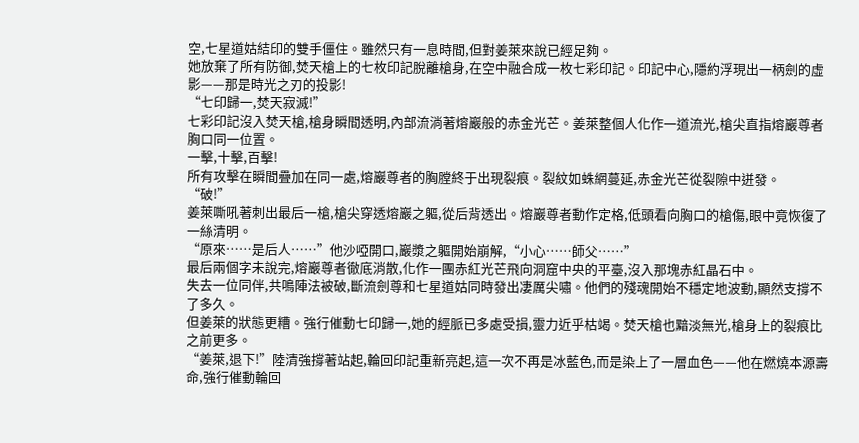空,七星道姑結印的雙手僵住。雖然只有一息時間,但對姜萊來說已經足夠。
她放棄了所有防御,焚天槍上的七枚印記脫離槍身,在空中融合成一枚七彩印記。印記中心,隱約浮現出一柄劍的虛影——那是時光之刃的投影!
“七印歸一,焚天寂滅!”
七彩印記沒入焚天槍,槍身瞬間透明,內部流淌著熔巖般的赤金光芒。姜萊整個人化作一道流光,槍尖直指熔巖尊者胸口同一位置。
一擊,十擊,百擊!
所有攻擊在瞬間疊加在同一處,熔巖尊者的胸膛終于出現裂痕。裂紋如蛛網蔓延,赤金光芒從裂隙中迸發。
“破!”
姜萊嘶吼著刺出最后一槍,槍尖穿透熔巖之軀,從后背透出。熔巖尊者動作定格,低頭看向胸口的槍傷,眼中竟恢復了一絲清明。
“原來……是后人……”他沙啞開口,巖漿之軀開始崩解,“小心……師父……”
最后兩個字未說完,熔巖尊者徹底消散,化作一團赤紅光芒飛向洞窟中央的平臺,沒入那塊赤紅晶石中。
失去一位同伴,共鳴陣法被破,斷流劍尊和七星道姑同時發出凄厲尖嘯。他們的殘魂開始不穩定地波動,顯然支撐不了多久。
但姜萊的狀態更糟。強行催動七印歸一,她的經脈已多處受損,靈力近乎枯竭。焚天槍也黯淡無光,槍身上的裂痕比之前更多。
“姜萊,退下!”陸清強撐著站起,輪回印記重新亮起,這一次不再是冰藍色,而是染上了一層血色——他在燃燒本源壽命,強行催動輪回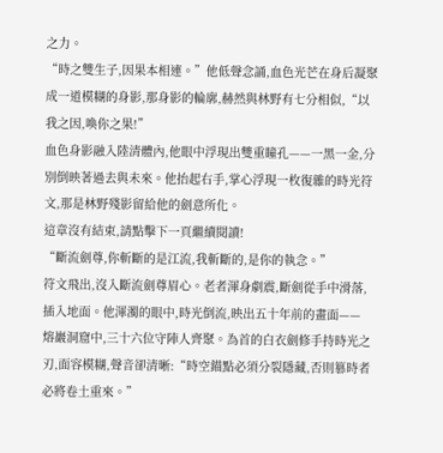之力。
“時之雙生子,因果本相連。”他低聲念誦,血色光芒在身后凝聚成一道模糊的身影,那身影的輪廓,赫然與林野有七分相似,“以我之因,喚你之果!”
血色身影融入陸清體內,他眼中浮現出雙重瞳孔——一黑一金,分別倒映著過去與未來。他抬起右手,掌心浮現一枚復雜的時光符文,那是林野殘影留給他的劍意所化。
這章沒有結束,請點擊下一頁繼續閱讀!
“斷流劍尊,你斬斷的是江流,我斬斷的,是你的執念。”
符文飛出,沒入斷流劍尊眉心。老者渾身劇震,斷劍從手中滑落,插入地面。他渾濁的眼中,時光倒流,映出五十年前的畫面——
熔巖洞窟中,三十六位守陣人齊聚。為首的白衣劍修手持時光之刃,面容模糊,聲音卻清晰:“時空錨點必須分裂隱藏,否則篡時者必將卷土重來。”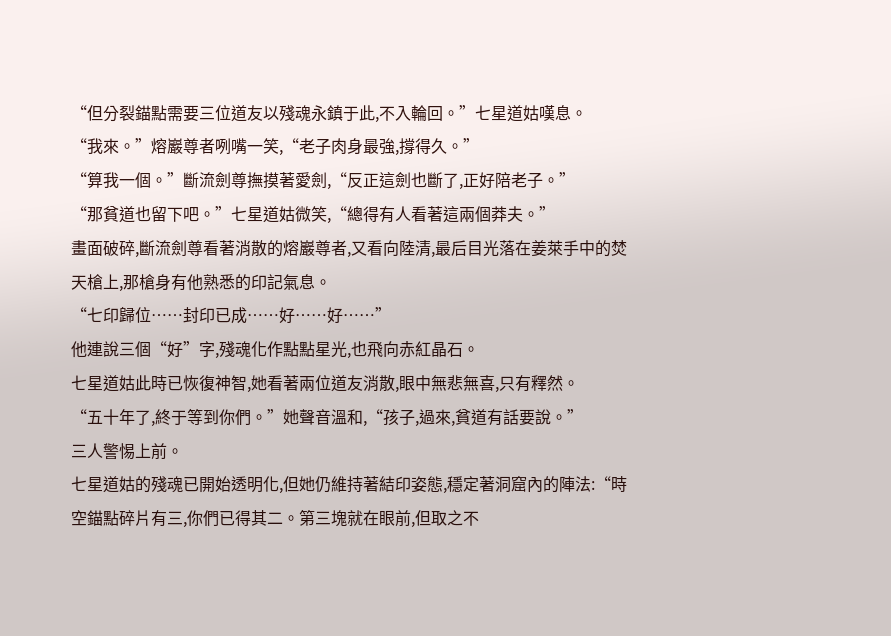“但分裂錨點需要三位道友以殘魂永鎮于此,不入輪回。”七星道姑嘆息。
“我來。”熔巖尊者咧嘴一笑,“老子肉身最強,撐得久。”
“算我一個。”斷流劍尊撫摸著愛劍,“反正這劍也斷了,正好陪老子。”
“那貧道也留下吧。”七星道姑微笑,“總得有人看著這兩個莽夫。”
畫面破碎,斷流劍尊看著消散的熔巖尊者,又看向陸清,最后目光落在姜萊手中的焚天槍上,那槍身有他熟悉的印記氣息。
“七印歸位……封印已成……好……好……”
他連說三個“好”字,殘魂化作點點星光,也飛向赤紅晶石。
七星道姑此時已恢復神智,她看著兩位道友消散,眼中無悲無喜,只有釋然。
“五十年了,終于等到你們。”她聲音溫和,“孩子,過來,貧道有話要說。”
三人警惕上前。
七星道姑的殘魂已開始透明化,但她仍維持著結印姿態,穩定著洞窟內的陣法:“時空錨點碎片有三,你們已得其二。第三塊就在眼前,但取之不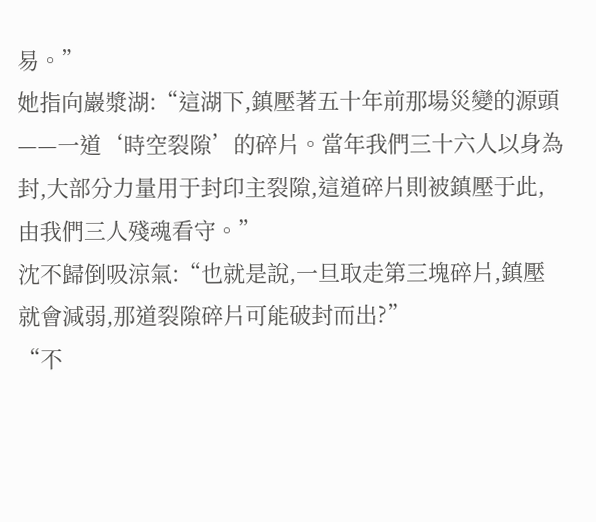易。”
她指向巖漿湖:“這湖下,鎮壓著五十年前那場災變的源頭——一道‘時空裂隙’的碎片。當年我們三十六人以身為封,大部分力量用于封印主裂隙,這道碎片則被鎮壓于此,由我們三人殘魂看守。”
沈不歸倒吸涼氣:“也就是說,一旦取走第三塊碎片,鎮壓就會減弱,那道裂隙碎片可能破封而出?”
“不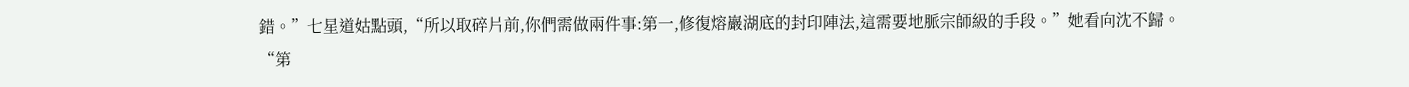錯。”七星道姑點頭,“所以取碎片前,你們需做兩件事:第一,修復熔巖湖底的封印陣法,這需要地脈宗師級的手段。”她看向沈不歸。
“第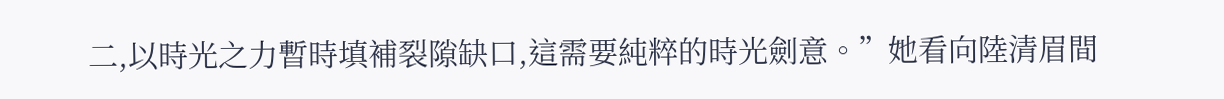二,以時光之力暫時填補裂隙缺口,這需要純粹的時光劍意。”她看向陸清眉間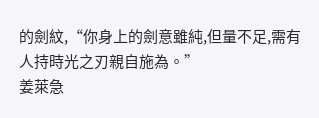的劍紋,“你身上的劍意雖純,但量不足,需有人持時光之刃親自施為。”
姜萊急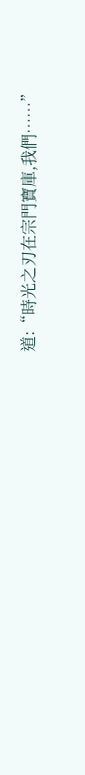道:“時光之刃在宗門寶庫,我們……”